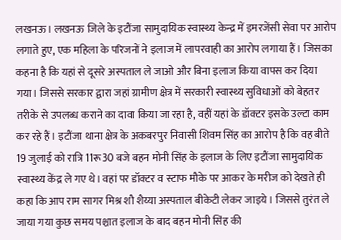लखनऊ। लखनऊ जिले के इटौंजा सामुदायिक स्वास्थ्य केन्द्र में इमरजेंसी सेवा पर आरोप लगाते हुए, एक महिला के परिजनों ने इलाज में लापरवाही का आरोप लगाया हैं। जिसका कहना है कि यहां से दूसरे अस्पताल ले जाओ और बिना इलाज किया वापस कर दिया गया। जिससे सरकार द्वारा जहां ग्रामीण क्षेत्र में सरकारी स्वास्थ्य सुविधाओं को बेहतर तरीके से उपलब्ध कराने का दावा किया जा रहा है, वहीं यहां के डॉक्टर इसके उल्टा काम कर रहे हैं। इटौंजा थाना क्षेत्र के अकबरपुर निवासी शिवम सिंह का आरोप है कि वह बीते 19 जुलाई को रात्रि 11रू30 बजे बहन मोनी सिंह के इलाज के लिए इटौंजा सामुदायिक स्वास्थ्य केंद्र ले गए थे। वहां पर डॉक्टर व स्टाफ मौके पर आकर के मरीज को देखते ही कहा कि आप राम सागर मिश्र शौ शैय्या अस्पताल बीकेटी लेकर जाइये। जिससे तुरंत ले जाया गया कुछ समय पश्चात इलाज के बाद बहन मोनी सिंह की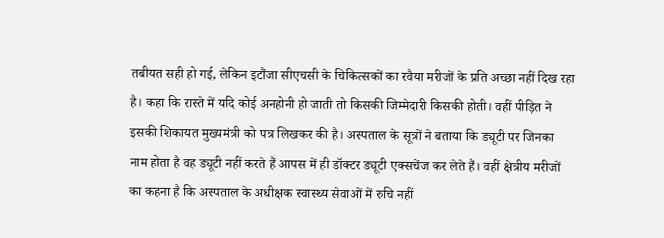तबीयत सही हो गई, लेकिन इटौंजा सीएचसी के चिकित्सकों का रवैया मरीजों के प्रति अच्छा नहीं दिख रहा है। कहा कि रास्ते में यदि कोई अनहोनी हो जाती तो किसकी जिम्मेदारी किसकी होती। वहीं पीड़ित ने इसकी शिकायत मुख्यमंत्री को पत्र लिखकर की है। अस्पताल के सूत्रों ने बताया कि ड्यूटी पर जिनका नाम होता है वह ड्यूटी नहीं करते हैं आपस में ही डॉक्टर ड्यूटी एक्सचेंज कर लेते हैं। वहीं क्षेत्रीय मरीजों का कहना है कि अस्पताल के अधीक्षक स्वास्थ्य सेवाओं में रुचि नहीं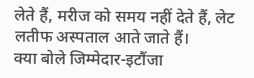लेते हैं, मरीज को समय नहीं देते हैं, लेट लतीफ अस्पताल आते जाते हैं।
क्या बोले जिम्मेदार-इटौंजा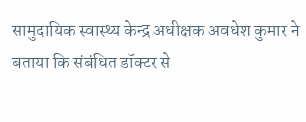सामुदायिक स्वास्थ्य केन्द्र अधीक्षक अवधेश कुमार ने बताया कि संबंधित डॉक्टर से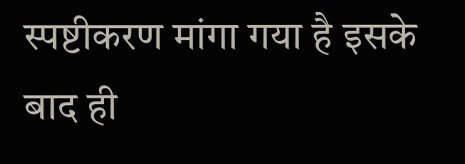स्पष्टीकरण मांगा गया है इसके बाद ही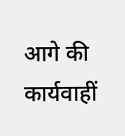आगे की कार्यवाहीं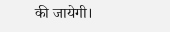की जायेगी।